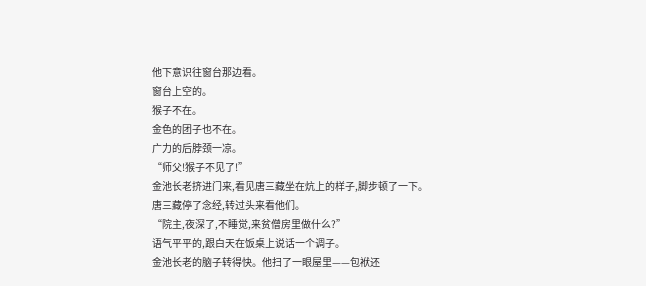他下意识往窗台那边看。
窗台上空的。
猴子不在。
金色的团子也不在。
广力的后脖颈一凉。
“师父!猴子不见了!”
金池长老挤进门来,看见唐三藏坐在炕上的样子,脚步顿了一下。
唐三藏停了念经,转过头来看他们。
“院主,夜深了,不睡觉,来贫僧房里做什么?”
语气平平的,跟白天在饭桌上说话一个调子。
金池长老的脑子转得快。他扫了一眼屋里——包袱还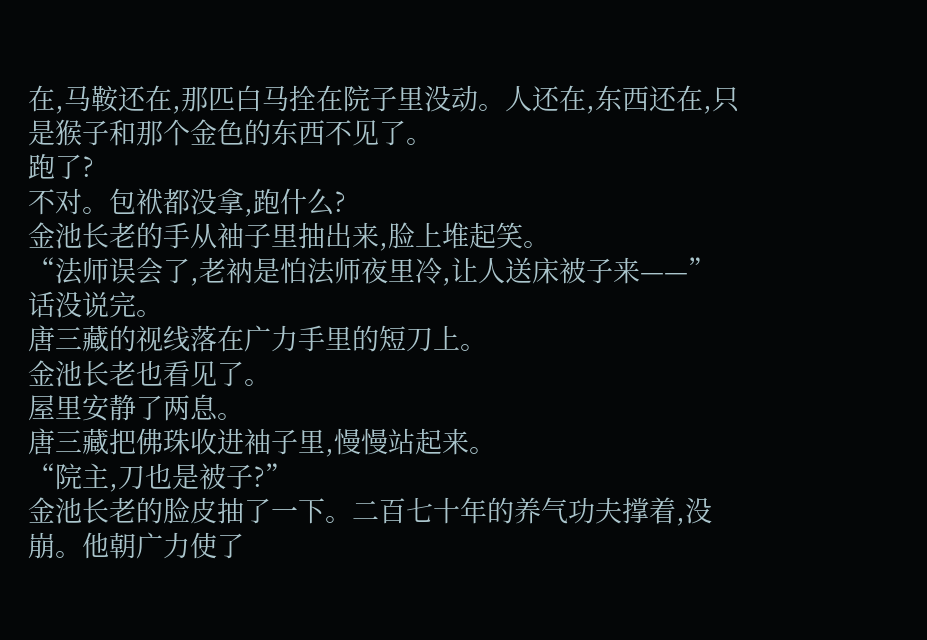在,马鞍还在,那匹白马拴在院子里没动。人还在,东西还在,只是猴子和那个金色的东西不见了。
跑了?
不对。包袱都没拿,跑什么?
金池长老的手从袖子里抽出来,脸上堆起笑。
“法师误会了,老衲是怕法师夜里冷,让人送床被子来——”
话没说完。
唐三藏的视线落在广力手里的短刀上。
金池长老也看见了。
屋里安静了两息。
唐三藏把佛珠收进袖子里,慢慢站起来。
“院主,刀也是被子?”
金池长老的脸皮抽了一下。二百七十年的养气功夫撑着,没崩。他朝广力使了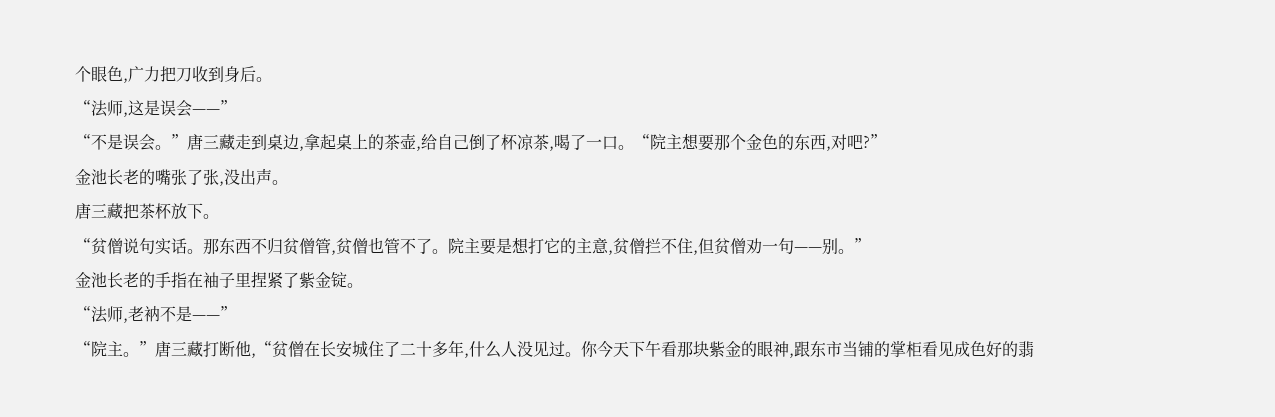个眼色,广力把刀收到身后。
“法师,这是误会——”
“不是误会。”唐三藏走到桌边,拿起桌上的茶壶,给自己倒了杯凉茶,喝了一口。“院主想要那个金色的东西,对吧?”
金池长老的嘴张了张,没出声。
唐三藏把茶杯放下。
“贫僧说句实话。那东西不归贫僧管,贫僧也管不了。院主要是想打它的主意,贫僧拦不住,但贫僧劝一句——别。”
金池长老的手指在袖子里捏紧了紫金锭。
“法师,老衲不是——”
“院主。”唐三藏打断他,“贫僧在长安城住了二十多年,什么人没见过。你今天下午看那块紫金的眼神,跟东市当铺的掌柜看见成色好的翡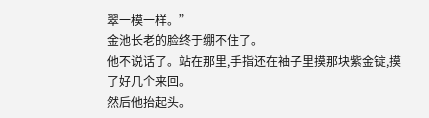翠一模一样。”
金池长老的脸终于绷不住了。
他不说话了。站在那里,手指还在袖子里摸那块紫金锭,摸了好几个来回。
然后他抬起头。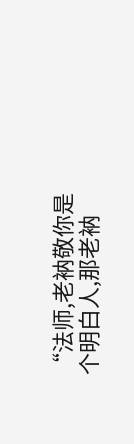“法师,老衲敬你是个明白人,那老衲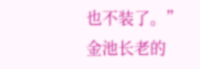也不装了。”
金池长老的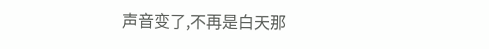声音变了,不再是白天那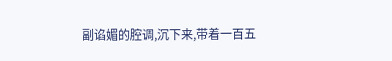副谄媚的腔调,沉下来,带着一百五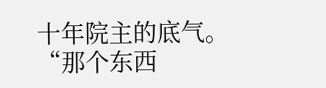十年院主的底气。
“那个东西